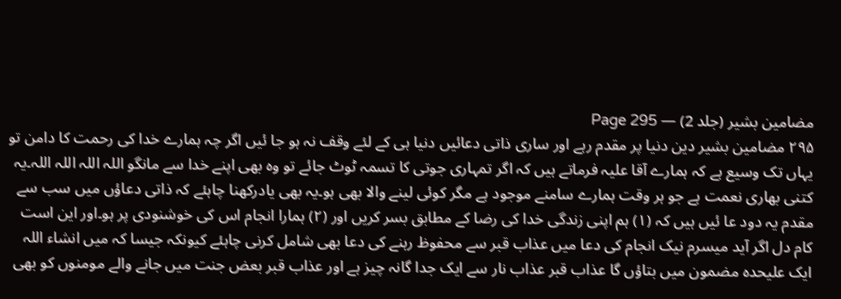مضامین بشیر (جلد 2) — Page 295
۲۹۵ مضامین بشیر دین دنیا پر مقدم رہے اور ساری ذاتی دعائیں دنیا ہی کے لئے وقف نہ ہو جا ئیں اگر چہ ہمارے خدا کی رحمت کا دامن تو یہاں تک وسیع ہے کہ ہمارے آقا علیہ فرماتے ہیں کہ اگر تمہاری جوتی کا تسمہ ٹوٹ جائے تو وہ بھی اپنے خدا سے مانگو اللہ اللہ اللہ اللہ۔یہ کتنی بھاری نعمت ہے جو ہر وقت ہمارے سامنے موجود ہے مگر کوئی لینے والا بھی ہو۔یہ بھی یادرکھنا چاہئے کہ ذاتی دعاؤں میں سب سے مقدم یہ دود عا ئیں ہیں کہ (۱) ہم اپنی زندگی خدا کی رضا کے مطابق بسر کریں اور (۲) ہمارا انجام اس کی خوشنودی پر ہو۔اور این است کام دل اگر آید میسرم نیک انجام کی دعا میں عذاب قبر سے محفوظ رہنے کی دعا بھی شامل کرنی چاہئے کیونکہ جیسا کہ میں انشاء اللہ ایک علیحدہ مضمون میں بتاؤں گا عذاب قبر عذاب نار سے ایک جدا گانہ چیز ہے اور عذاب قبر بعض جنت میں جانے والے مومنوں کو بھی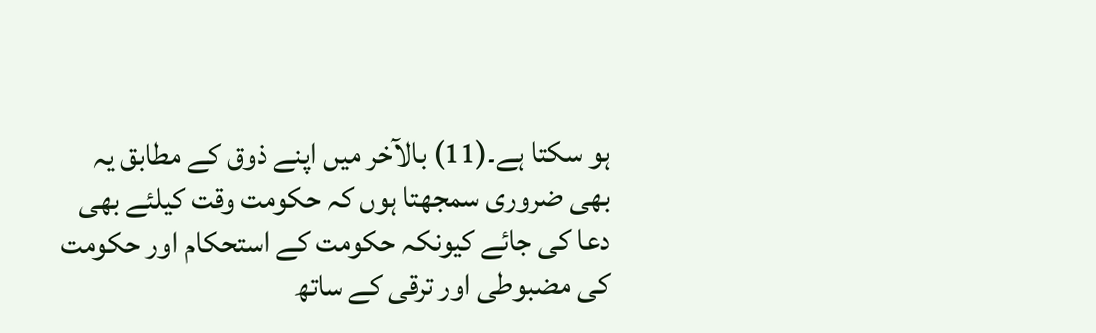ہو سکتا ہے۔(11) بالآخر میں اپنے ذوق کے مطابق یہ بھی ضروری سمجھتا ہوں کہ حکومت وقت کیلئے بھی دعا کی جائے کیونکہ حکومت کے استحکام اور حکومت کی مضبوطی اور ترقی کے ساتھ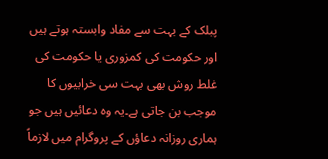پبلک کے بہت سے مفاد وابستہ ہوتے ہیں اور حکومت کی کمزوری یا حکومت کی غلط روش بھی بہت سی خرابیوں کا موجب بن جاتی ہے۔یہ وہ دعائیں ہیں جو ہماری روزانہ دعاؤں کے پروگرام میں لازماً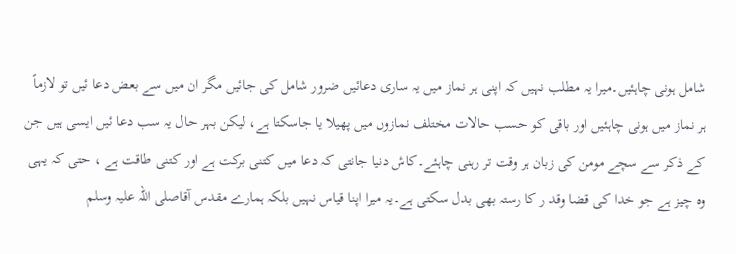شامل ہونی چاہئیں۔میرا یہ مطلب نہیں کہ اپنی ہر نماز میں یہ ساری دعائیں ضرور شامل کی جائیں مگر ان میں سے بعض دعا ئیں تو لازماً ہر نماز میں ہونی چاہئیں اور باقی کو حسب حالات مختلف نمازوں میں پھیلا یا جاسکتا ہے، لیکن بہر حال یہ سب دعا ئیں ایسی ہیں جن کے ذکر سے سچے مومن کی زبان ہر وقت تر رہنی چاہئے۔کاش دنیا جانتی کہ دعا میں کتنی برکت ہے اور کتنی طاقت ہے ، حتی کہ یہی وہ چیز ہے جو خدا کی قضا وقد ر کا رستہ بھی بدل سکتی ہے۔یہ میرا اپنا قیاس نہیں بلکہ ہمارے مقدس آقاصلی اللہ علیہ وسلم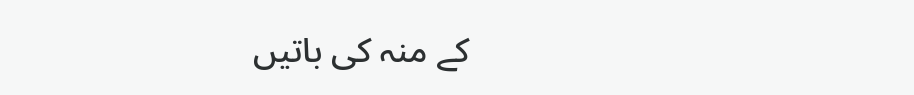کے منہ کی باتیں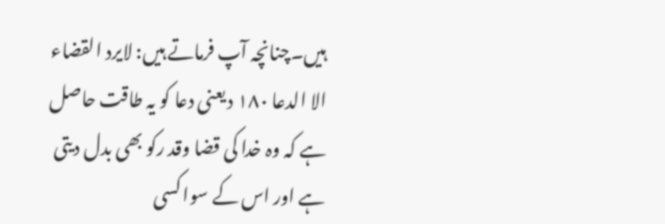ہیں۔چنانچہ آپ فرماتے ہیں: لايرد القضاء الا الدعا ۱۸۰ د یعنی دعا کو یہ طاقت حاصل ہے کہ وہ خدا کی قضا وقد رکو بھی بدل دیتی ہے اور اس کے سوا کسی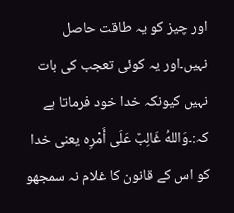اور چیز کو یہ طاقت حاصل نہیں۔اور یہ کوئی تعجب کی بات نہیں کیونکہ خدا خود فرماتا ہے کہ:۔وَاللهُ غَالِبٌ عَلَى أَمْرِه یعنی خدا کو اس کے قانون کا غلام نہ سمجھو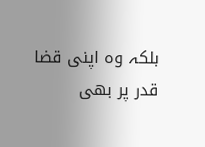بلکہ وہ اپنی قضا قدر پر بھی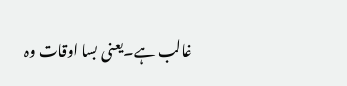غالب ہے۔یعنی بسا اوقات وہ